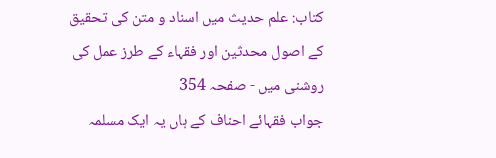کتاب: علم حدیث میں اسناد و متن کی تحقیق کے اصول محدثین اور فقہاء کے طرز عمل کی روشنی میں - صفحہ 354
جواب فقہائے احناف کے ہاں یہ ایک مسلمہ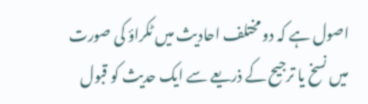اصول ہے کہ دو مختلف احادیث میں ٹکراؤ کی صورت میں نسخ یا ترجیح کے ذریعے سے ایک حدیث کو قبول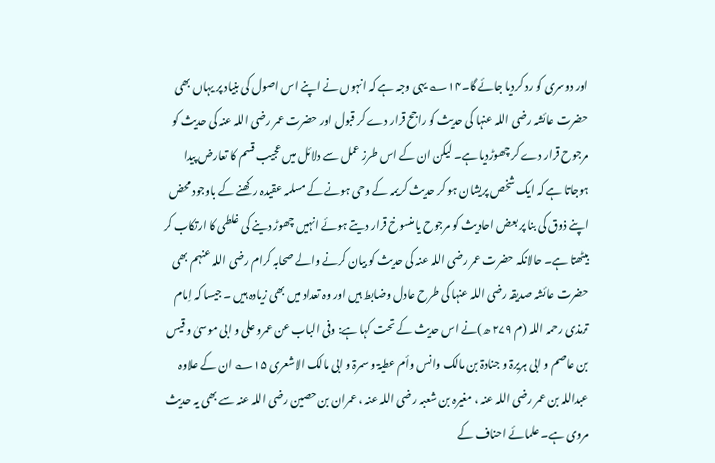اور دوسری کو رد کردیا جائے گا۔۱۴؎ یہی وجہ ہے کہ انہوں نے اپنے اس اصول کی بنیاد پر یہاں بھی حضرت عائشہ رضی اللہ عنہا کی حدیث کو راجح قرار دے کر قبول اور حضرت عمر رضی اللہ عنہ کی حدیث کو مرجوح قرار دے کر چھوڑدیا ہے۔ لیکن ان کے اس طرز عمل سے دلائل میں عجیب قسم کا تعارض پیدا ہوجاتا ہے کہ ایک شخص پریشان ہو کر حدیث کریمہ کے وحی ہونے کے مسلمہ عقیدہ رکھنے کے باوجود محض اپنے ذوق کی بنا پر بعض احادیث کو مرجوح یا منسوخ قرار دیتے ہوئے انہیں چھوڑ دینے کی غلطی کا ارتکاب کر بیٹھتا ہے۔ حالانکہ حضرت عمر رضی اللہ عنہ کی حدیث کو بیان کرنے والے صحابہ کرام رضی اللہ عنہم بھی حضرت عائشہ صدیقہ رضی اللہ عنہا کی طرح عادل وضابط ہیں اور وہ تعداد میں بھی زیادہ ہیں ۔ جیسا کہ اِمام ترمذی رحمہ اللہ (م ۲۷۹ ھ)نے اس حدیث کے تحت کہا ہے: وفی الباب عن عمرو علی و ابی موسیٰ و قیس بن عاصم و ابی ہریرۃ و جنادۃ بن مالک وانس وأم عطیۃ و سمرۃ و ابی مالک الاشعری ۱۵؎ ان کے علاوہ عبداللہ بن عمر رضی اللہ عنہ ، مغیرہ بن شعبہ رضی اللہ عنہ ، عمران بن حصین رضی اللہ عنہ سے بھی یہ حدیث مروی ہے۔ علمائے احناف کے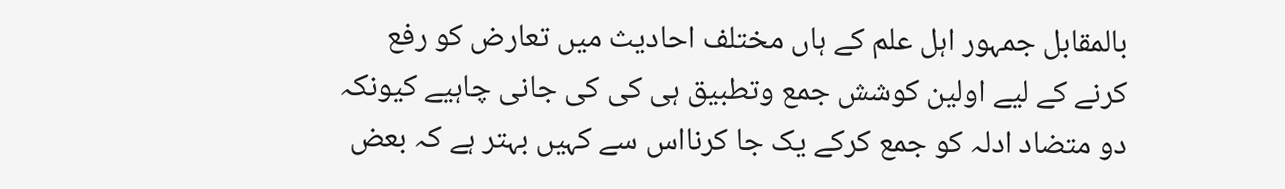بالمقابل جمہور اہل علم کے ہاں مختلف احادیث میں تعارض کو رفع کرنے کے لیے اولین کوشش جمع وتطبیق ہی کی کی جانی چاہیے کیونکہ دو متضاد ادلہ کو جمع کرکے یک جا کرنااس سے کہیں بہتر ہے کہ بعض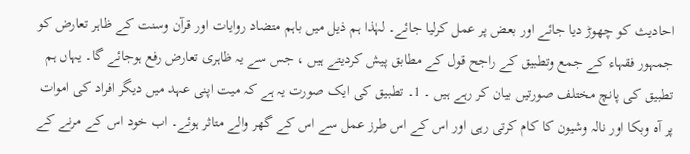احادیث کو چھوڑ دیا جائے اور بعض پر عمل کرلیا جائے۔ لہٰذا ہم ذیل میں باہم متضاد روایات اور قرآن وسنت کے ظاہر تعارض کو جمہور فقہاء کے جمع وتطبیق کے راجح قول کے مطابق پیش کردیتے ہیں ، جس سے یہ ظاہری تعارض رفع ہوجائے گا۔ یہاں ہم تطبیق کی پانچ مختلف صورتیں بیان کر رہے ہیں ۔ 1۔ تطبیق کی ایک صورت یہ ہے کہ میت اپنی عہد میں دیگر افراد کی اموات پر آہ وبکا اور نالہ وشیون کا کام کرتی رہی اور اس کے اس طرز عمل سے اس کے گھر والے متاثر ہوئے۔ اب خود اس کے مرنے کے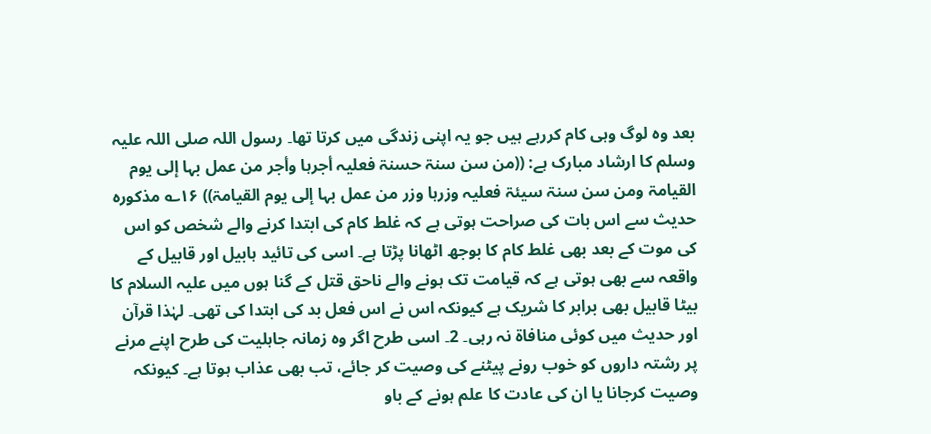بعد وہ لوگ وہی کام کررہے ہیں جو یہ اپنی زندگی میں کرتا تھا۔ رسول اللہ صلی اللہ عليہ وسلم کا ارشاد مبارک ہے: ((من سن سنۃ حسنۃ فعلیہ أجرہا وأجر من عمل بہا إلی یوم القیامۃ ومن سن سنۃ سیئۃ فعلیہ وزرہا وزر من عمل بہا إلی یوم القیامۃ)) ۱۶؎ مذکورہ حدیث سے اس بات کی صراحت ہوتی ہے کہ غلط کام کی ابتدا کرنے والے شخص کو اس کی موت کے بعد بھی غلط کام کا بوجھ اٹھانا پڑتا ہے۔ اسی کی تائید ہابیل اور قابیل کے واقعہ سے بھی ہوتی ہے کہ قیامت تک ہونے والے ناحق قتل کے گنا ہوں میں علیہ السلام کا بیٹا قابیل بھی برابر کا شریک ہے کیونکہ اس نے اس فعل بد کی ابتدا کی تھی۔ لہٰذا قرآن اور حدیث میں کوئی منافاۃ نہ رہی۔ 2۔ اسی طرح اگر وہ زمانہ جاہلیت کی طرح اپنے مرنے پر رشتہ داروں کو خوب رونے پیٹنے کی وصیت کر جائے، تب بھی عذاب ہوتا ہے۔ کیونکہ وصیت کرجانا یا ان کی عادت کا علم ہونے کے باو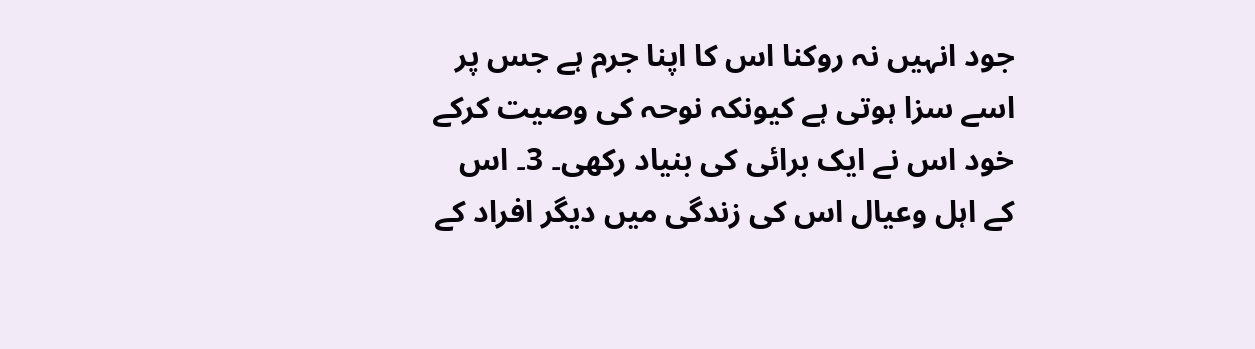جود انہیں نہ روکنا اس کا اپنا جرم ہے جس پر اسے سزا ہوتی ہے کیونکہ نوحہ کی وصیت کرکے خود اس نے ایک برائی کی بنیاد رکھی۔ 3۔ اس کے اہل وعیال اس کی زندگی میں دیگر افراد کے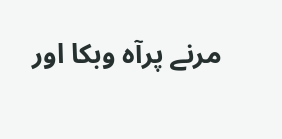مرنے پرآہ وبکا اور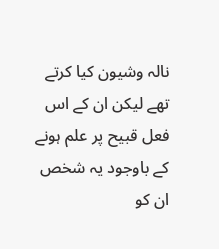نالہ وشیون کیا کرتے تھے لیکن ان کے اس فعل قبیح پر علم ہونے کے باوجود یہ شخص ان کو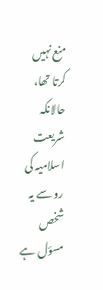منع نہیں کرتا تھا، حالانکہ شریعت اسلامیہ کی رو سے یہ شخص مسؤل ہے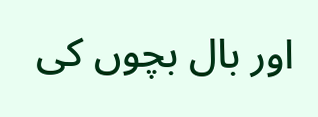اور بال بچوں کی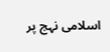اسلامی نہج پر